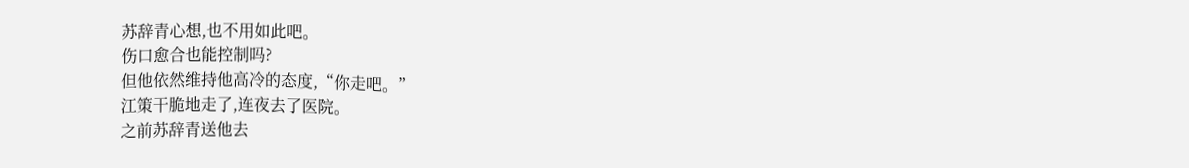苏辞青心想,也不用如此吧。
伤口愈合也能控制吗?
但他依然维持他高冷的态度,“你走吧。”
江策干脆地走了,连夜去了医院。
之前苏辞青送他去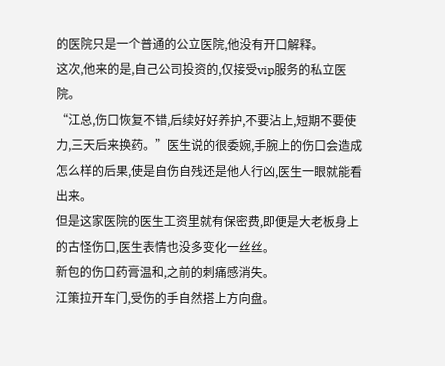的医院只是一个普通的公立医院,他没有开口解释。
这次,他来的是,自己公司投资的,仅接受vip服务的私立医院。
“江总,伤口恢复不错,后续好好养护,不要沾上,短期不要使力,三天后来换药。”医生说的很委婉,手腕上的伤口会造成怎么样的后果,使是自伤自残还是他人行凶,医生一眼就能看出来。
但是这家医院的医生工资里就有保密费,即便是大老板身上的古怪伤口,医生表情也没多变化一丝丝。
新包的伤口药膏温和,之前的刺痛感消失。
江策拉开车门,受伤的手自然搭上方向盘。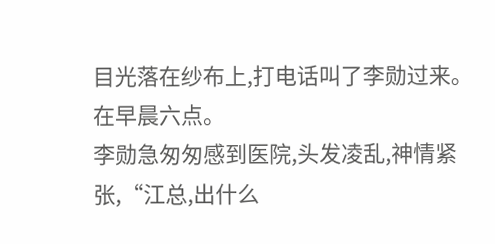目光落在纱布上,打电话叫了李勋过来。
在早晨六点。
李勋急匆匆感到医院,头发凌乱,神情紧张,“江总,出什么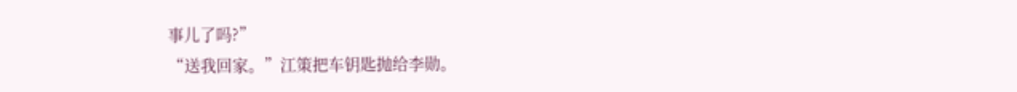事儿了吗?”
“送我回家。”江策把车钥匙抛给李勋。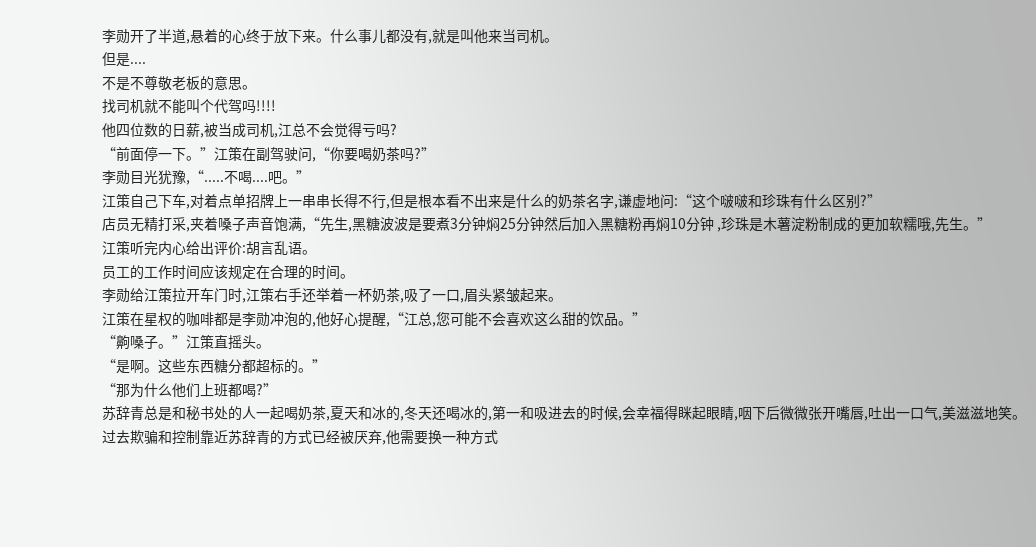李勋开了半道,悬着的心终于放下来。什么事儿都没有,就是叫他来当司机。
但是....
不是不尊敬老板的意思。
找司机就不能叫个代驾吗!!!!
他四位数的日薪,被当成司机,江总不会觉得亏吗?
“前面停一下。”江策在副驾驶问,“你要喝奶茶吗?”
李勋目光犹豫,“.....不喝....吧。”
江策自己下车,对着点单招牌上一串串长得不行,但是根本看不出来是什么的奶茶名字,谦虚地问:“这个啵啵和珍珠有什么区别?”
店员无精打采,夹着嗓子声音饱满,“先生,黑糖波波是要煮3分钟焖25分钟然后加入黑糖粉再焖10分钟 ,珍珠是木薯淀粉制成的更加软糯哦,先生。”
江策听完内心给出评价:胡言乱语。
员工的工作时间应该规定在合理的时间。
李勋给江策拉开车门时,江策右手还举着一杯奶茶,吸了一口,眉头紧皱起来。
江策在星权的咖啡都是李勋冲泡的,他好心提醒,“江总,您可能不会喜欢这么甜的饮品。”
“齁嗓子。”江策直摇头。
“是啊。这些东西糖分都超标的。”
“那为什么他们上班都喝?”
苏辞青总是和秘书处的人一起喝奶茶,夏天和冰的,冬天还喝冰的,第一和吸进去的时候,会幸福得眯起眼睛,咽下后微微张开嘴唇,吐出一口气,美滋滋地笑。
过去欺骗和控制靠近苏辞青的方式已经被厌弃,他需要换一种方式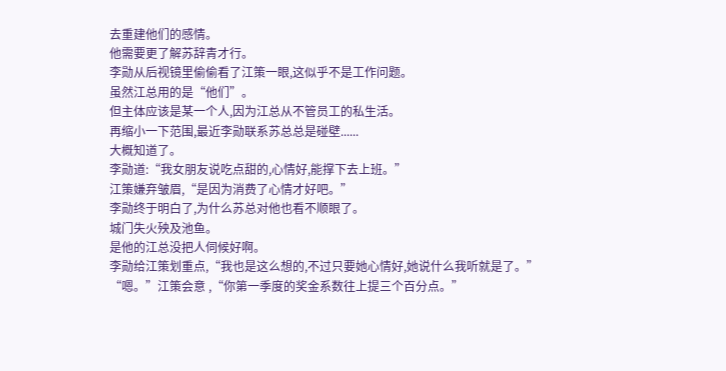去重建他们的感情。
他需要更了解苏辞青才行。
李勋从后视镜里偷偷看了江策一眼,这似乎不是工作问题。
虽然江总用的是“他们”。
但主体应该是某一个人,因为江总从不管员工的私生活。
再缩小一下范围,最近李勋联系苏总总是碰壁......
大概知道了。
李勋道:“我女朋友说吃点甜的,心情好,能撑下去上班。”
江策嫌弃皱眉,“是因为消费了心情才好吧。”
李勋终于明白了,为什么苏总对他也看不顺眼了。
城门失火殃及池鱼。
是他的江总没把人伺候好啊。
李勋给江策划重点,“我也是这么想的,不过只要她心情好,她说什么我听就是了。”
“嗯。”江策会意 ,“你第一季度的奖金系数往上提三个百分点。”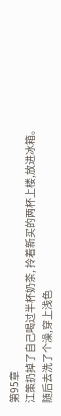第95章
江策扔掉了自己喝过半杯奶茶, 拎着新买的两杯上楼,放进冰箱。
随后去洗了个澡,穿上浅色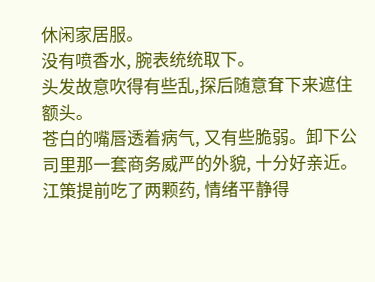休闲家居服。
没有喷香水, 腕表统统取下。
头发故意吹得有些乱,探后随意耷下来遮住额头。
苍白的嘴唇透着病气, 又有些脆弱。卸下公司里那一套商务威严的外貌, 十分好亲近。
江策提前吃了两颗药, 情绪平静得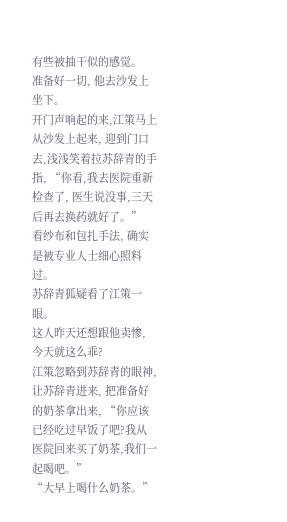有些被抽干似的感觉。
准备好一切, 他去沙发上坐下。
开门声响起的来,江策马上从沙发上起来, 迎到门口去,浅浅笑着拉苏辞青的手指, “你看,我去医院重新检查了, 医生说没事,三天后再去换药就好了。”
看纱布和包扎手法, 确实是被专业人士细心照料过。
苏辞青狐疑看了江策一眼。
这人昨天还想跟他卖惨, 今天就这么乖?
江策忽略到苏辞青的眼神,让苏辞青进来, 把准备好的奶茶拿出来, “你应该已经吃过早饭了吧?我从医院回来买了奶茶,我们一起喝吧。”
“大早上喝什么奶茶。”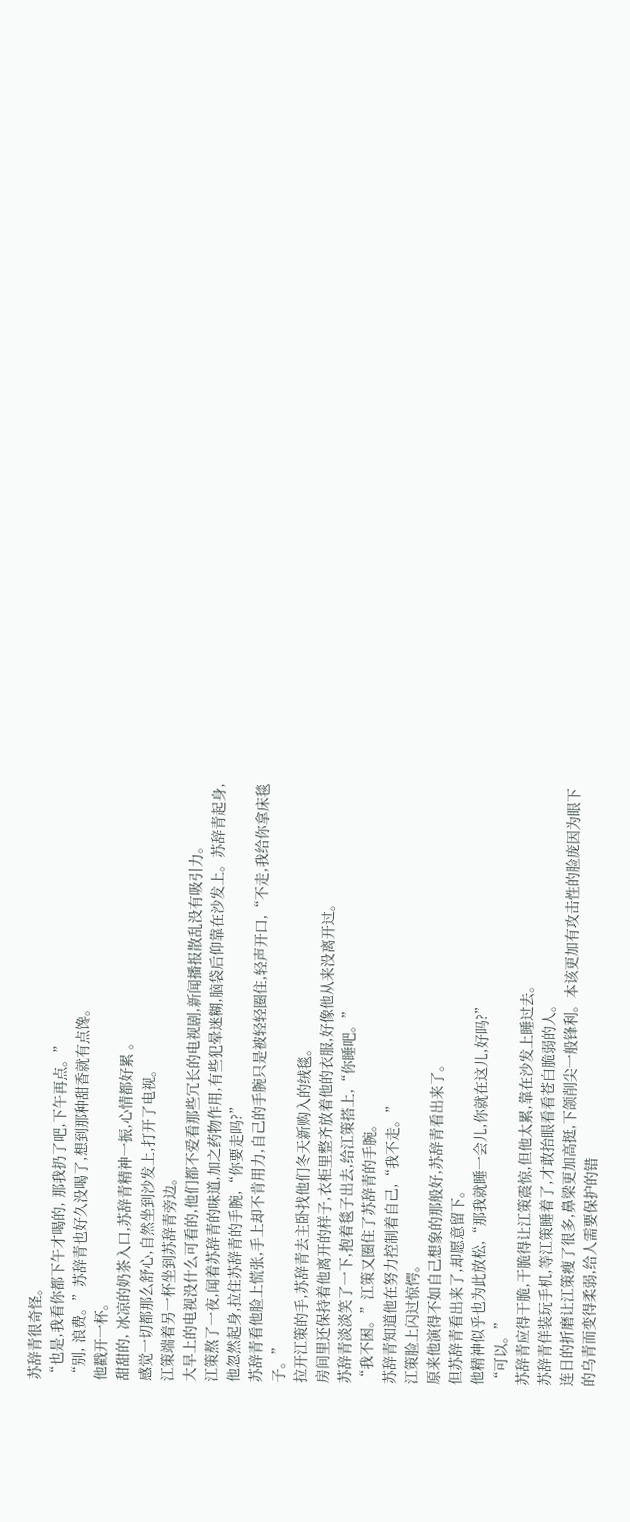苏辞青很奇怪。
“也是,我看你都下午才喝的, 那我扔了吧,下午再点。”
“别, 浪费。”苏辞青也好久没喝了,想到那种甜香就有点馋。
他戳开一杯。
甜甜的, 冰凉的奶茶入口,苏辞青精神一振,心情都好累 。
感觉一切都那么舒心,自然坐到沙发上,打开了电视。
江策端着另一杯坐到苏辞青旁边。
大早上的电视没什么可看的,他们都不爱看那些冗长的电视剧,新闻播报散乱没有吸引力。
江策熬了一夜,闻着苏辞青的味道,加之药物作用,有些犯晕迷糊,脑袋后仰靠在沙发上。苏辞青起身,他忽然起身,拉住苏辞青的手腕,“你要走吗?”
苏辞青看他脸上慌张,手上却不肯用力,自己的手腕只是被轻轻圈住,轻声开口,“不走,我给你拿床毯子。”
拉开江策的手,苏辞青去主卧找他们冬天新购入的绒毯。
房间里还保持着他离开的样子,衣柜里整齐放着他的衣服,好像他从来没离开过。
苏辞青淡淡笑了一下,抱着毯子出去,给江策搭上,“你睡吧。”
“我不困。”江策又圈住了苏辞青的手腕。
苏辞青知道他在努力控制着自己,“我不走。”
江策脸上闪过惊愕。
原来他演得不如自己想象的那般好,苏辞青看出来了。
但苏辞青看出来了,却愿意留下。
他精神似乎也为此放松,“那我就睡一会儿,你就在这儿,好吗?”
“可以。”
苏辞青应得干脆,干脆得让江策震惊,但他太累,靠在沙发上睡过去。
苏辞青佯装玩手机,等江策睡着了,才敢抬眼看看苍白脆弱的人。
连日的折磨让江策瘦了很多,鼻梁更加高挺,下颌削尖一般锋利。本该更加有攻击性的脸庞因为眼下的乌青而变得柔弱,给人需要保护的错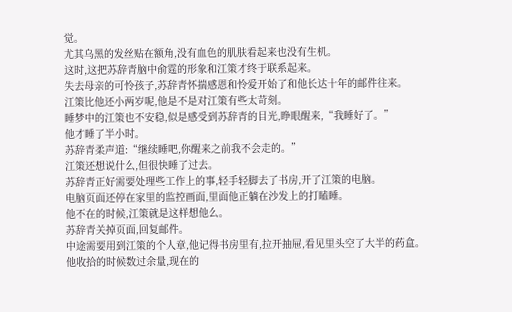觉。
尤其乌黑的发丝贴在额角,没有血色的肌肤看起来也没有生机。
这时,这把苏辞青脑中俞霆的形象和江策才终于联系起来。
失去母亲的可怜孩子,苏辞青怀揣感恩和怜爱开始了和他长达十年的邮件往来。
江策比他还小两岁呢,他是不是对江策有些太苛刻。
睡梦中的江策也不安稳,似是感受到苏辞青的目光,睁眼醒来,“我睡好了。”
他才睡了半小时。
苏辞青柔声道:“继续睡吧,你醒来之前我不会走的。”
江策还想说什么,但很快睡了过去。
苏辞青正好需要处理些工作上的事,轻手轻脚去了书房,开了江策的电脑。
电脑页面还停在家里的监控画面,里面他正躺在沙发上的打瞌睡。
他不在的时候,江策就是这样想他么。
苏辞青关掉页面,回复邮件。
中途需要用到江策的个人章,他记得书房里有,拉开抽屉,看见里头空了大半的药盒。
他收拾的时候数过余量,现在的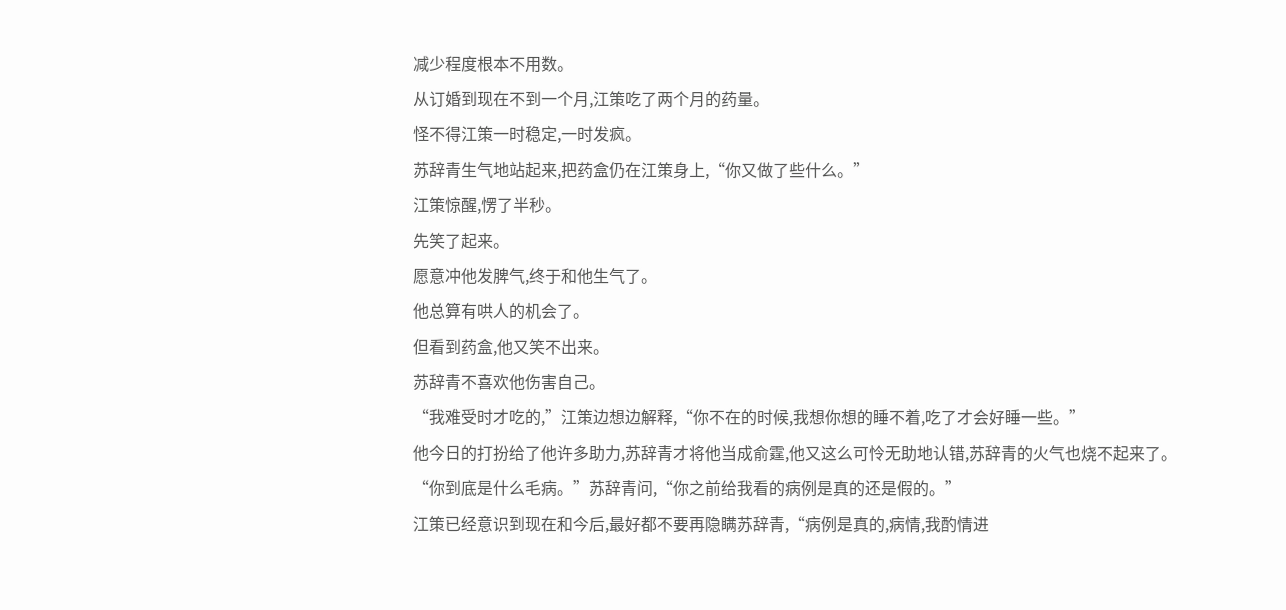减少程度根本不用数。
从订婚到现在不到一个月,江策吃了两个月的药量。
怪不得江策一时稳定,一时发疯。
苏辞青生气地站起来,把药盒仍在江策身上,“你又做了些什么。”
江策惊醒,愣了半秒。
先笑了起来。
愿意冲他发脾气,终于和他生气了。
他总算有哄人的机会了。
但看到药盒,他又笑不出来。
苏辞青不喜欢他伤害自己。
“我难受时才吃的,”江策边想边解释,“你不在的时候,我想你想的睡不着,吃了才会好睡一些。”
他今日的打扮给了他许多助力,苏辞青才将他当成俞霆,他又这么可怜无助地认错,苏辞青的火气也烧不起来了。
“你到底是什么毛病。”苏辞青问,“你之前给我看的病例是真的还是假的。”
江策已经意识到现在和今后,最好都不要再隐瞒苏辞青,“病例是真的,病情,我酌情进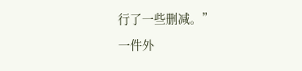行了一些删减。”
一件外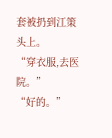套被扔到江策头上。
“穿衣服,去医院。”
“好的。”